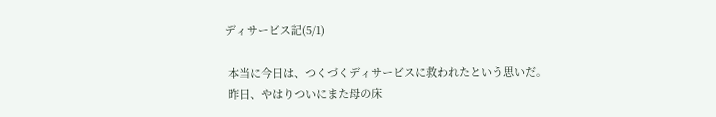ディサービス記(5/1)

 本当に今日は、つくづくディサービスに救われたという思いだ。
 昨日、やはりついにまた母の床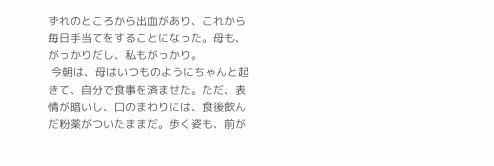ずれのところから出血があり、これから毎日手当てをすることになった。母も、がっかりだし、私もがっかり。
 今朝は、母はいつものようにちゃんと起きて、自分で食事を済ませた。ただ、表情が暗いし、口のまわりには、食後飲んだ粉薬がついたままだ。歩く姿も、前が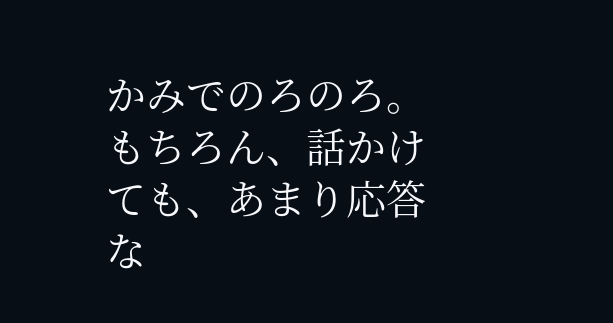かみでのろのろ。
もちろん、話かけても、あまり応答な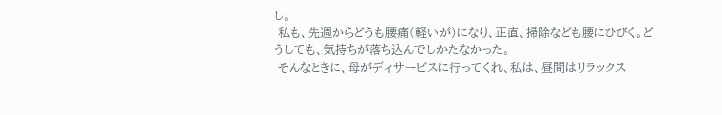し。
 私も、先週からどうも腰痛(軽いが)になり、正直、掃除なども腰にひびく。どうしても、気持ちが落ち込んでしかたなかった。
 そんなときに、母がディサービスに行ってくれ、私は、昼間はリラックス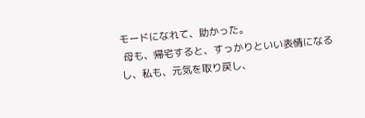モードになれて、助かった。
 母も、帰宅すると、すっかりといい表情になるし、私も、元気を取り戻し、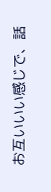お互いいい感じで、話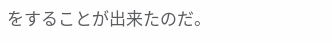をすることが出来たのだ。